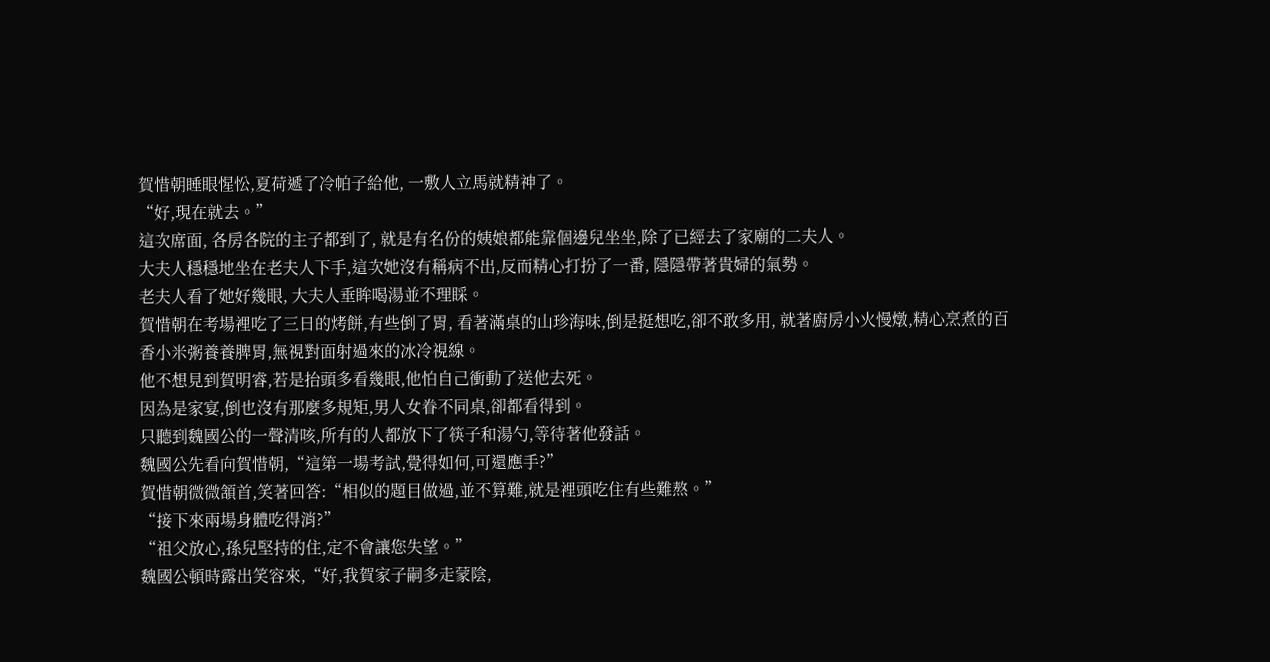賀惜朝睡眼惺忪,夏荷遞了冷帕子給他, 一敷人立馬就精神了。
“好,現在就去。”
這次席面, 各房各院的主子都到了, 就是有名份的姨娘都能靠個邊兒坐坐,除了已經去了家廟的二夫人。
大夫人穩穩地坐在老夫人下手,這次她沒有稱病不出,反而精心打扮了一番, 隱隱帶著貴婦的氣勢。
老夫人看了她好幾眼, 大夫人垂眸喝湯並不理睬。
賀惜朝在考場裡吃了三日的烤餅,有些倒了胃, 看著滿桌的山珍海味,倒是挺想吃,卻不敢多用, 就著廚房小火慢燉,精心烹煮的百香小米粥養養脾胃,無視對面射過來的冰冷視線。
他不想見到賀明睿,若是抬頭多看幾眼,他怕自己衝動了送他去死。
因為是家宴,倒也沒有那麼多規矩,男人女眷不同桌,卻都看得到。
只聽到魏國公的一聲清咳,所有的人都放下了筷子和湯勺,等待著他發話。
魏國公先看向賀惜朝,“這第一場考試,覺得如何,可還應手?”
賀惜朝微微頷首,笑著回答:“相似的題目做過,並不算難,就是裡頭吃住有些難熬。”
“接下來兩場身體吃得消?”
“祖父放心,孫兒堅持的住,定不會讓您失望。”
魏國公頓時露出笑容來,“好,我賀家子嗣多走蒙陰,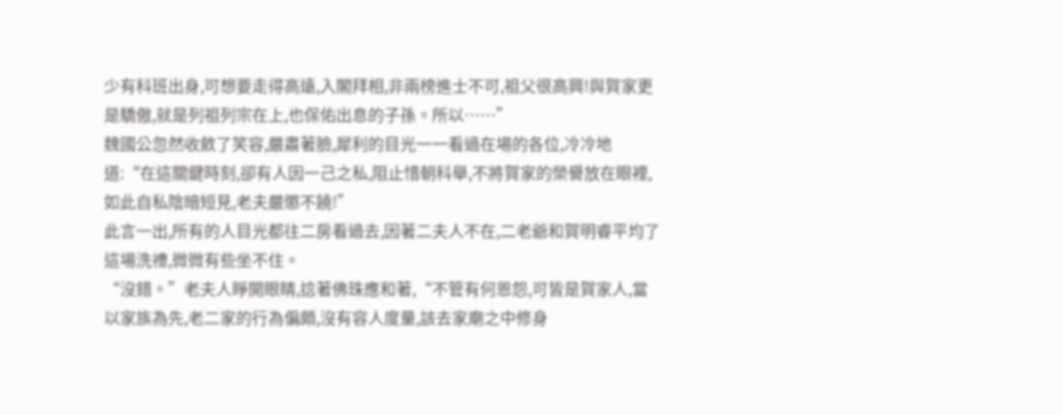少有科班出身,可想要走得高遠,入閣拜相,非兩榜進士不可,祖父很高興!與賀家更是驕傲,就是列祖列宗在上,也保佑出息的子孫。所以……”
魏國公忽然收斂了笑容,嚴肅著臉,犀利的目光一一看過在場的各位,冷冷地道:“在這關鍵時刻,卻有人因一己之私,阻止惜朝科舉,不將賀家的榮譽放在眼裡,如此自私陰暗短見,老夫嚴懲不饒!”
此言一出,所有的人目光都往二房看過去,因著二夫人不在,二老爺和賀明睿平均了這場洗禮,微微有些坐不住。
“沒錯。”老夫人睜開眼睛,捻著佛珠應和著,“不管有何恩怨,可皆是賀家人,當以家族為先,老二家的行為偏頗,沒有容人度量,該去家廟之中修身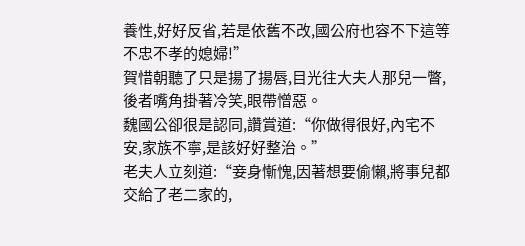養性,好好反省,若是依舊不改,國公府也容不下這等不忠不孝的媳婦!”
賀惜朝聽了只是揚了揚唇,目光往大夫人那兒一瞥,後者嘴角掛著冷笑,眼帶憎惡。
魏國公卻很是認同,讚賞道:“你做得很好,內宅不安,家族不寧,是該好好整治。”
老夫人立刻道:“妾身慚愧,因著想要偷懶,將事兒都交給了老二家的,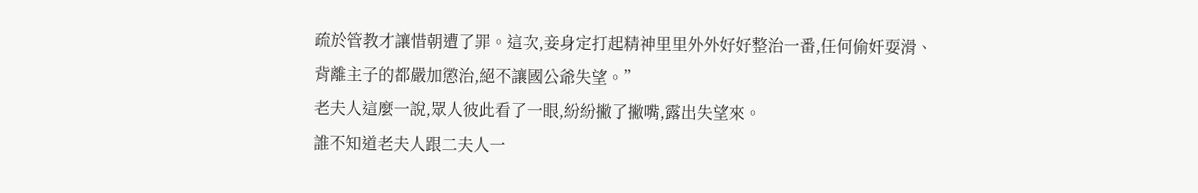疏於管教才讓惜朝遭了罪。這次,妾身定打起精神里里外外好好整治一番,任何偷奸耍滑、背離主子的都嚴加懲治,絕不讓國公爺失望。”
老夫人這麼一說,眾人彼此看了一眼,紛紛撇了撇嘴,露出失望來。
誰不知道老夫人跟二夫人一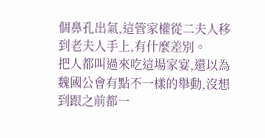個鼻孔出氣,這管家權從二夫人移到老夫人手上,有什麼差別。
把人都叫過來吃這場家宴,還以為魏國公會有點不一樣的舉動,沒想到跟之前都一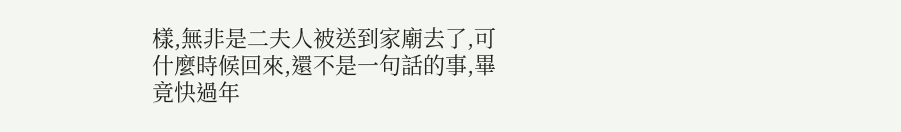樣,無非是二夫人被送到家廟去了,可什麼時候回來,還不是一句話的事,畢竟快過年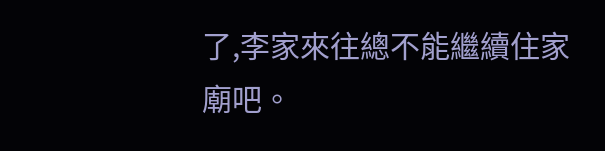了,李家來往總不能繼續住家廟吧。